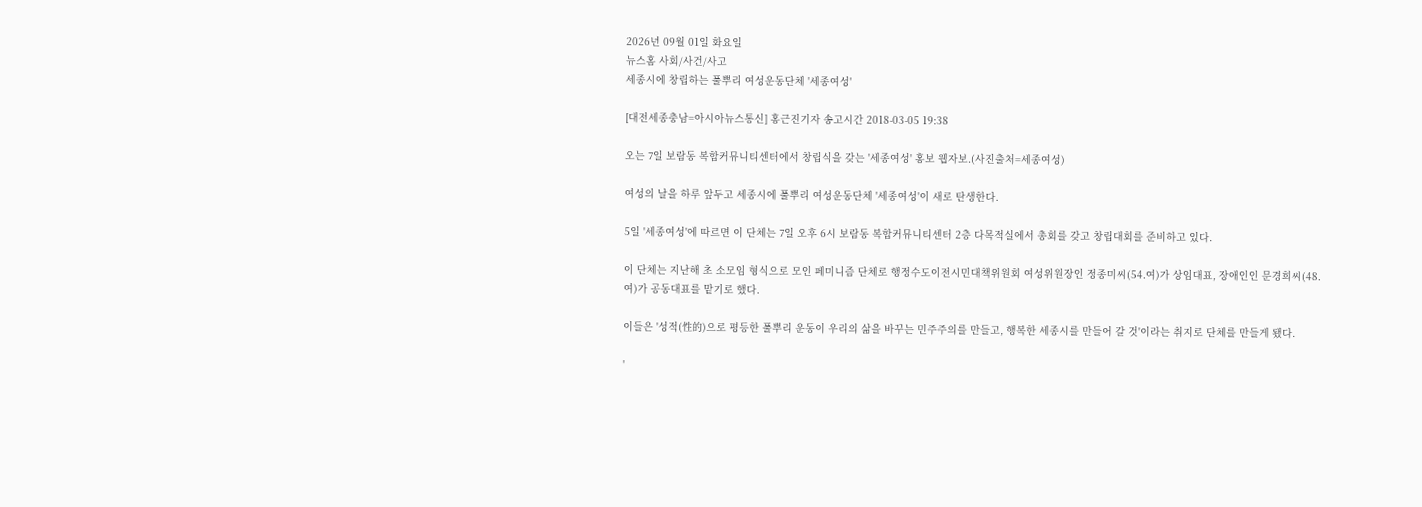2026년 09월 01일 화요일
뉴스홈 사회/사건/사고
세종시에 창립하는 풀뿌리 여성운동단체 '세종여성'

[대전세종충남=아시아뉴스통신] 홍근진기자 송고시간 2018-03-05 19:38

오는 7일 보람동 복합커뮤니티센터에서 창립식을 갖는 '세종여성' 홍보 웹자보.(사진출처=세종여성)

여성의 날을 하루 앞두고 세종시에 풀뿌리 여성운동단체 '세종여성'이 새로 탄생한다.

5일 '세종여성'에 따르면 이 단체는 7일 오후 6시 보람동 복합커뮤니티센터 2층 다목적실에서 총회를 갖고 창립대회를 준비하고 있다.

이 단체는 지난해 초 소모임 형식으로 모인 페미니즘 단체로 행정수도이전시민대책위원회 여성위원장인 정종미씨(54.여)가 상임대표, 장애인인 문경희씨(48.여)가 공동대표를 맡기로 했다.

이들은 '성적(性的)으로 평등한 풀뿌리 운동이 우리의 삶을 바꾸는 민주주의를 만들고, 행복한 세종시를 만들어 갈 것'이라는 취지로 단체를 만들게 됐다.

'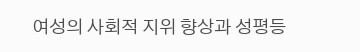여성의 사회적 지위 향상과 성평등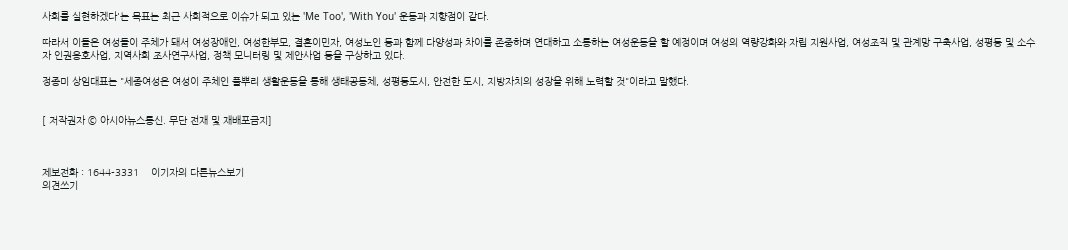사회를 실현하겠다'는 목표는 최근 사회적으로 이슈가 되고 있는 'Me Too', 'With You' 운동과 지향점이 같다.

따라서 이들은 여성들이 주체가 돼서 여성장애인, 여성한부모, 결혼이민자, 여성노인 등과 함께 다양성과 차이를 존중하며 연대하고 소통하는 여성운동을 할 예정이며 여성의 역량강화와 자립 지원사업, 여성조직 및 관계망 구축사업, 성평등 및 소수자 인권옹호사업, 지역사회 조사연구사업, 정책 모니터링 및 제안사업 등을 구상하고 있다.

정종미 상임대표는 "세종여성은 여성이 주체인 풀뿌리 생활운동을 통해 생태공동체, 성평등도시, 안전한 도시, 지방자치의 성장을 위해 노력할 것"이라고 말했다.


[ 저작권자 © 아시아뉴스통신. 무단 전재 및 재배포금지]



제보전화 : 1644-3331    이기자의 다른뉴스보기
의견쓰기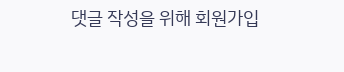댓글 작성을 위해 회원가입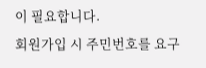이 필요합니다.
회원가입 시 주민번호를 요구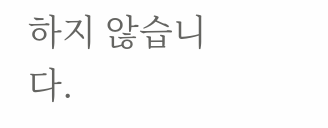하지 않습니다.